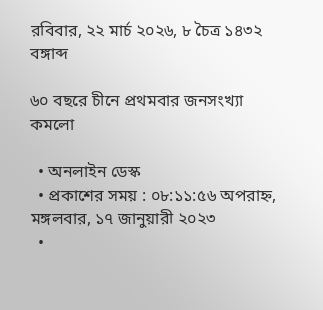রবিবার, ২২ মার্চ ২০২৬, ৮ চৈত্র ১৪৩২ বঙ্গাব্দ

৬০ বছরে চীনে প্রথমবার জনসংখ্যা কমলো

  • অনলাইন ডেস্ক
  • প্রকাশের সময় : ০৮:১১:৫৬ অপরাহ্ন, মঙ্গলবার, ১৭ জানুয়ারী ২০২৩
  •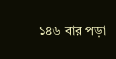১৪৬ বার পড়া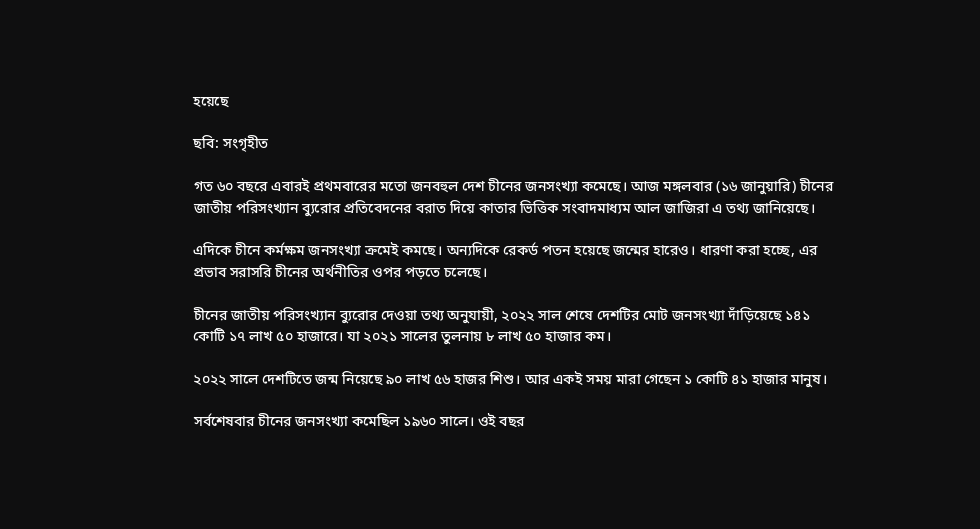হয়েছে

ছবি: সংগৃহীত

গত ৬০ বছরে এবারই প্রথমবারের মতো জনবহুল দেশ চীনের জনসংখ্যা কমেছে। আজ মঙ্গলবার (১৬ জানুয়ারি) চীনের জাতীয় পরিসংখ্যান ব্যুরোর প্রতিবেদনের বরাত দিয়ে কাতার ভিত্তিক সংবাদমাধ্যম আল জাজিরা এ তথ্য জানিয়েছে।

এদিকে চীনে কর্মক্ষম জনসংখ্যা ক্রমেই কমছে। অন্যদিকে রেকর্ড পতন হয়েছে জন্মের হারেও। ধারণা করা হচ্ছে, এর প্রভাব সরাসরি চীনের অর্থনীতির ওপর পড়তে চলেছে।

চীনের জাতীয় পরিসংখ্যান ব্যুরোর দেওয়া তথ্য অনুযায়ী, ২০২২ সাল শেষে দেশটির মোট জনসংখ্যা দাঁড়িয়েছে ১৪১ কোটি ১৭ লাখ ৫০ হাজারে। যা ২০২১ সালের তুলনায় ৮ লাখ ৫০ হাজার কম।

২০২২ সালে দেশটিতে জন্ম নিয়েছে ৯০ লাখ ৫৬ হাজর শিশু। আর একই সময় মারা গেছেন ১ কোটি ৪১ হাজার মানুষ।

সর্বশেষবার চীনের জনসংখ্যা কমেছিল ১৯৬০ সালে। ওই বছর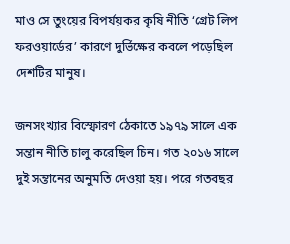মাও সে তুংয়ের বিপর্যয়কর কৃষি নীতি ‘গ্রেট লিপ ফরওয়ার্ডের’ কারণে দুর্ভিক্ষের কবলে পড়েছিল দেশটির মানুষ।

জনসংখ্যার বিস্ফোরণ ঠেকাতে ১৯৭৯ সালে এক সন্তান নীতি চালু করেছিল চিন। গত ২০১৬ সালে দুই সন্তানের অনুমতি দেওয়া হয়। পরে গতবছর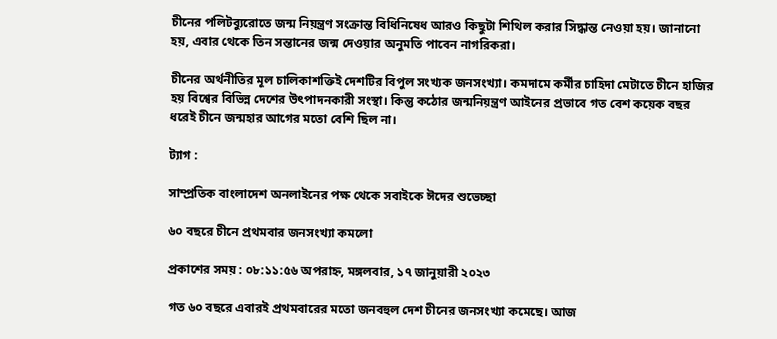চীনের পলিটব্যুরোতে জন্ম নিয়ন্ত্রণ সংক্রান্ত বিধিনিষেধ আরও কিছুটা শিথিল করার সিদ্ধান্ত নেওয়া হয়। জানানো হয়, এবার থেকে তিন সন্তানের জন্ম দেওয়ার অনুমতি পাবেন নাগরিকরা।

চীনের অর্থনীতির মূল চালিকাশক্তিই দেশটির বিপুল সংখ্যক জনসংখ্যা। কমদামে কর্মীর চাহিদা মেটাতে চীনে হাজির হয় বিশ্বের বিভিন্ন দেশের উৎপাদনকারী সংস্থা। কিন্তু কঠোর জন্মনিয়ন্ত্রণ আইনের প্রভাবে গত বেশ কয়েক বছর ধরেই চীনে জন্মহার আগের মতো বেশি ছিল না।

ট্যাগ :

সাম্প্রতিক বাংলাদেশ অনলাইনের পক্ষ থেকে সবাইকে ঈদের শুভেচ্ছা

৬০ বছরে চীনে প্রথমবার জনসংখ্যা কমলো

প্রকাশের সময় : ০৮:১১:৫৬ অপরাহ্ন, মঙ্গলবার, ১৭ জানুয়ারী ২০২৩

গত ৬০ বছরে এবারই প্রথমবারের মতো জনবহুল দেশ চীনের জনসংখ্যা কমেছে। আজ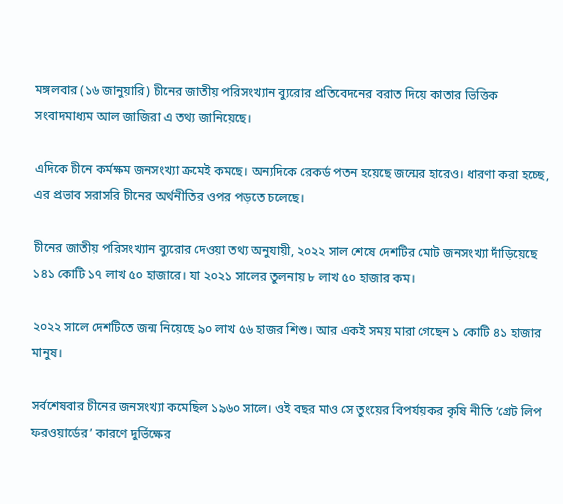মঙ্গলবার (১৬ জানুয়ারি) চীনের জাতীয় পরিসংখ্যান ব্যুরোর প্রতিবেদনের বরাত দিয়ে কাতার ভিত্তিক সংবাদমাধ্যম আল জাজিরা এ তথ্য জানিয়েছে।

এদিকে চীনে কর্মক্ষম জনসংখ্যা ক্রমেই কমছে। অন্যদিকে রেকর্ড পতন হয়েছে জন্মের হারেও। ধারণা করা হচ্ছে, এর প্রভাব সরাসরি চীনের অর্থনীতির ওপর পড়তে চলেছে।

চীনের জাতীয় পরিসংখ্যান ব্যুরোর দেওয়া তথ্য অনুযায়ী, ২০২২ সাল শেষে দেশটির মোট জনসংখ্যা দাঁড়িয়েছে ১৪১ কোটি ১৭ লাখ ৫০ হাজারে। যা ২০২১ সালের তুলনায় ৮ লাখ ৫০ হাজার কম।

২০২২ সালে দেশটিতে জন্ম নিয়েছে ৯০ লাখ ৫৬ হাজর শিশু। আর একই সময় মারা গেছেন ১ কোটি ৪১ হাজার মানুষ।

সর্বশেষবার চীনের জনসংখ্যা কমেছিল ১৯৬০ সালে। ওই বছর মাও সে তুংয়ের বিপর্যয়কর কৃষি নীতি ‘গ্রেট লিপ ফরওয়ার্ডের’ কারণে দুর্ভিক্ষের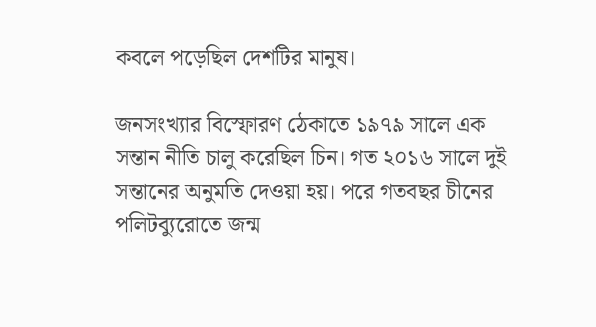কবলে পড়েছিল দেশটির মানুষ।

জনসংখ্যার বিস্ফোরণ ঠেকাতে ১৯৭৯ সালে এক সন্তান নীতি চালু করেছিল চিন। গত ২০১৬ সালে দুই সন্তানের অনুমতি দেওয়া হয়। পরে গতবছর চীনের পলিটব্যুরোতে জন্ম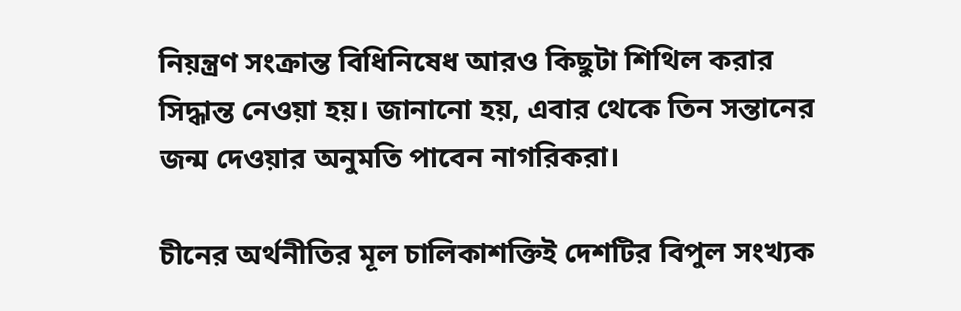নিয়ন্ত্রণ সংক্রান্ত বিধিনিষেধ আরও কিছুটা শিথিল করার সিদ্ধান্ত নেওয়া হয়। জানানো হয়, এবার থেকে তিন সন্তানের জন্ম দেওয়ার অনুমতি পাবেন নাগরিকরা।

চীনের অর্থনীতির মূল চালিকাশক্তিই দেশটির বিপুল সংখ্যক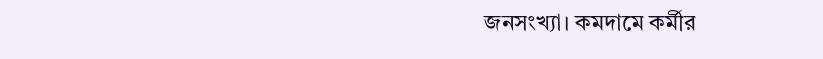জনসংখ্যা। কমদামে কর্মীর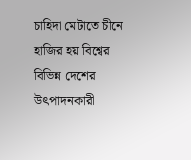চাহিদা মেটাতে চীনে হাজির হয় বিশ্বের বিভিন্ন দেশের উৎপাদনকারী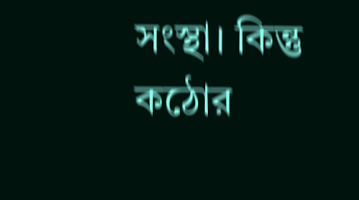সংস্থা। কিন্তু কঠোর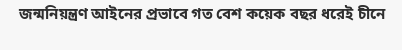জন্মনিয়ন্ত্রণ আইনের প্রভাবে গত বেশ কয়েক বছর ধরেই চীনে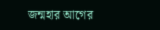জন্মহার আগের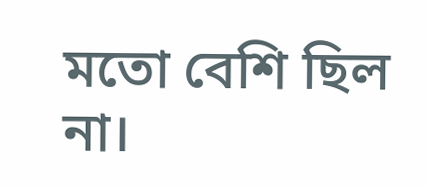মতো বেশি ছিল না।